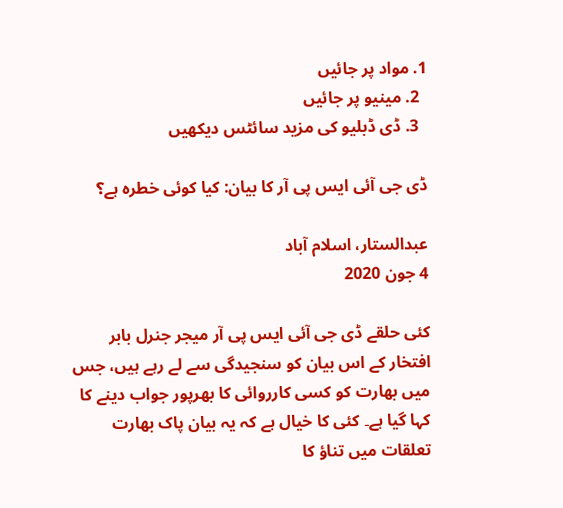1. مواد پر جائیں
  2. مینیو پر جائیں
  3. ڈی ڈبلیو کی مزید سائٹس دیکھیں

ڈی جی آئی ایس پی آر کا بیان: کیا کوئی خطرہ ہے؟

عبدالستار، اسلام آباد
4 جون 2020

کئی حلقے ڈی جی آئی ایس پی آر میجر جنرل بابر افتخار کے اس بیان کو سنجیدگی سے لے رہے ہیں، جس میں بھارت کو کسی کارروائی کا بھرپور جواب دینے کا کہا گیا ہے۔ کئی کا خیال ہے کہ یہ بیان پاک بھارت تعلقات میں تناؤ کا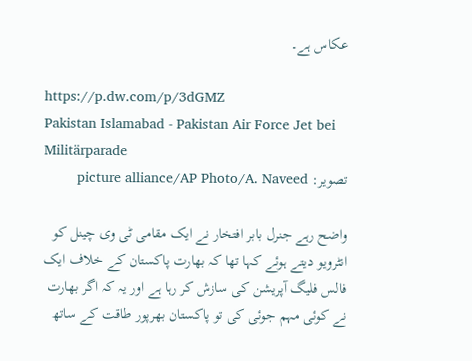عکاس ہے۔

https://p.dw.com/p/3dGMZ
Pakistan Islamabad - Pakistan Air Force Jet bei Militärparade
تصویر: picture alliance/AP Photo/A. Naveed

واضح رہے جنرل بابر افتخار نے ایک مقامی ٹی وی چینل کو انٹرویو دیتے ہوئے کہا تھا کہ بھارت پاکستان کے خلاف ایک فالس فلیگ آپریشن کی سازش کر رہا ہے اور یہ کہ اگر بھارت نے کوئی مہم جوئی کی تو پاکستان بھرپور طاقت کے ساتھ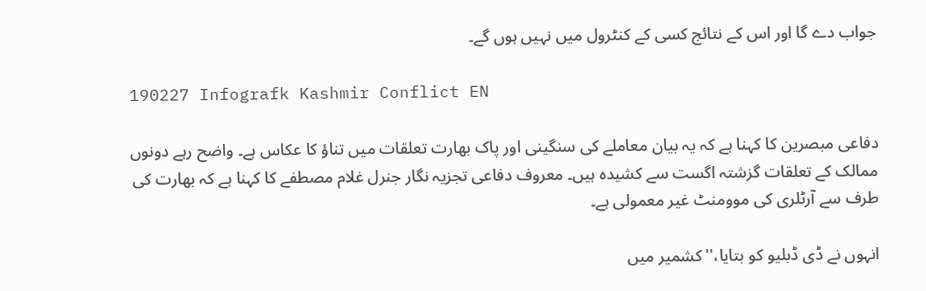جواب دے گا اور اس کے نتائج کسی کے کنٹرول میں نہیں ہوں گے۔

190227 Infografk Kashmir Conflict EN

دفاعی مبصرین کا کہنا ہے کہ یہ بیان معاملے کی سنگینی اور پاک بھارت تعلقات میں تناؤ کا عکاس ہے۔ واضح رہے دونوں ممالک کے تعلقات گزشتہ اگست سے کشیدہ ہیں۔ معروف دفاعی تجزیہ نگار جنرل غلام مصطفے کا کہنا ہے کہ بھارت کی طرف سے آرٹلری کی موومنٹ غیر معمولی ہے۔

انہوں نے ڈی ڈبلیو کو بتایا،''کشمیر میں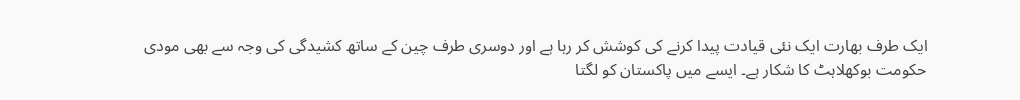ایک طرف بھارت ایک نئی قیادت پیدا کرنے کی کوشش کر رہا ہے اور دوسری طرف چین کے ساتھ کشیدگی کی وجہ سے بھی مودی حکومت بوکھلاہٹ کا شکار ہے۔ ایسے میں پاکستان کو لگتا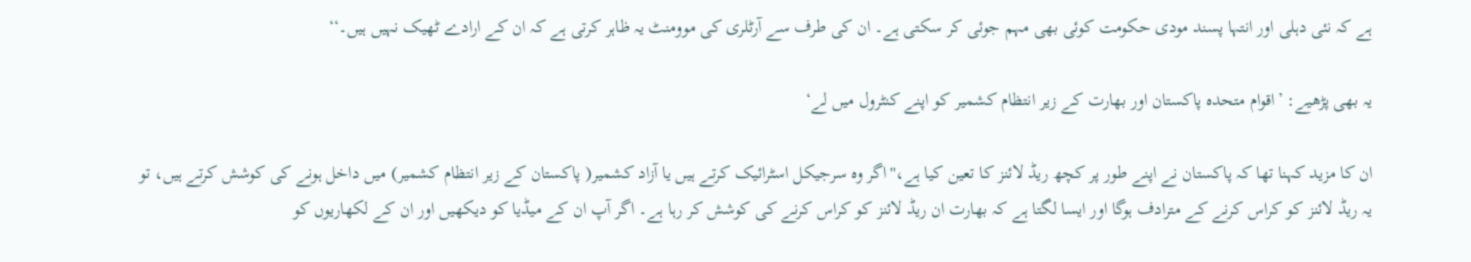ہے کہ نئی دہلی اور انتہا پسند مودی حکومت کوئی بھی مہم جوئی کر سکتی ہے۔ ان کی طرف سے آرٹلری کی موومنٹ یہ ظاہر کرتی ہے کہ ان کے ارادے ٹھیک نہیں ہیں۔‘‘

یہ بھی پڑھیے: ’اقوام متحدہ پاکستان اور بھارت کے زیر انتظام کشمیر کو اپنے کنٹرول میں لے‘

ان کا مزید کہنا تھا کہ پاکستان نے اپنے طور پر کچھ ریڈ لائنز کا تعین کیا ہے،''اگر وہ سرجیکل اسٹرائیک کرتے ہیں یا آزاد کشمیر( پاکستان کے زیر انتظام کشمیر) میں داخل ہونے کی کوشش کرتے ہیں، تو یہ ریڈ لائنز کو کراس کرنے کے مترادف ہوگا اور ایسا لگتا ہے کہ بھارت ان ریڈ لائنز کو کراس کرنے کی کوشش کر رہا ہے۔ اگر آپ ان کے میڈیا کو دیکھیں اور ان کے لکھاریوں کو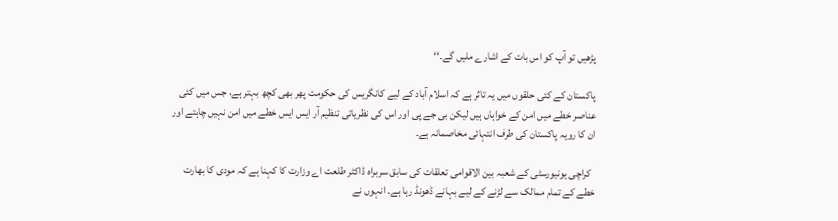پڑھیں تو آپ کو اس بات کے اشارے ملیں گے۔‘‘

پاکستان کے کئی حلقوں میں یہ تاثر ہے کہ اسلام آباد کے لیے کانگریس کی حکومت پھر بھی کچھ بہتر ہے، جس میں کئی عناصر خطے میں امن کے خواہاں ہیں لیکن بی جے پی اور اس کی نظریاتی تنظیم آر ایس ایس خطے میں امن نہیں چاہتے اور ان کا رویہ پاکستان کی طرف انتہائی مخاصمانہ ہے۔

  کراچی یونیورسٹی کے شعبہ بین الاقوامی تعلقات کی سابق سربراہ ڈاکٹر طلعت اے وزارت کا کہنا ہے کہ مودی کا بھارت خطے کے تمام ممالک سے لڑنے کے لیے بہانے ڈھونڈ رہا ہے۔ انہوں نے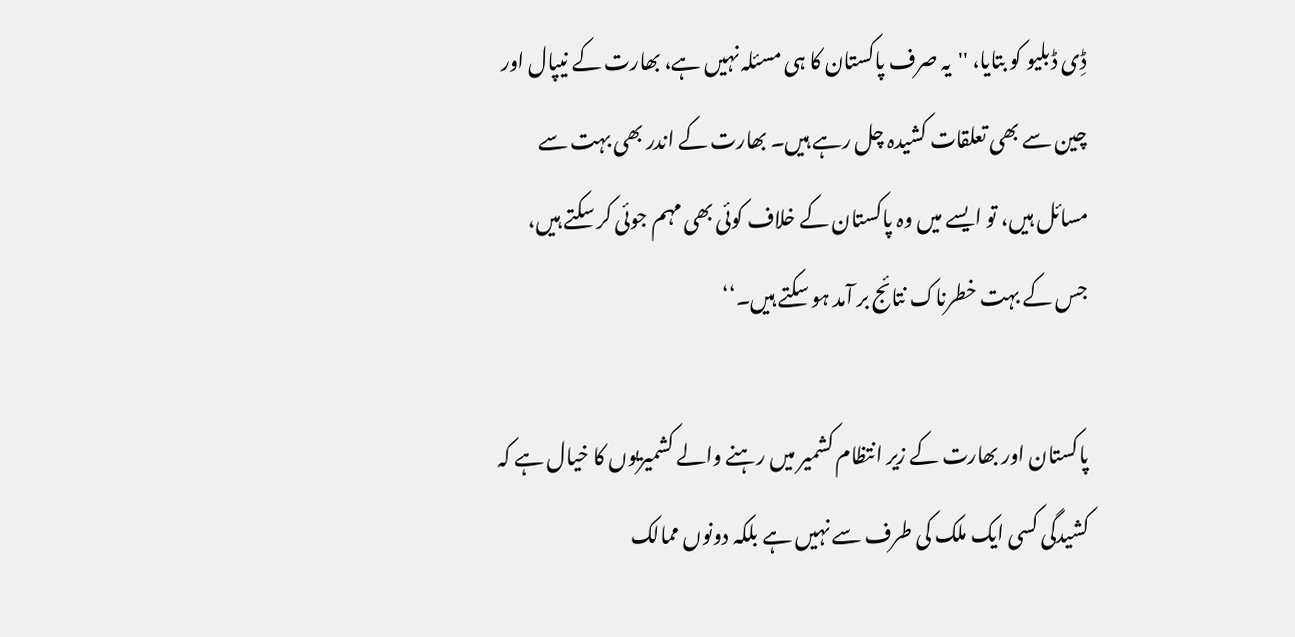ڈِی ڈبلیو کو بتایا، ''یہ صرف پاکستان کا ہی مسئلہ نہیں ہے، بھارت کے نیپال اور چین سے بھی تعلقات کشیدہ چل رہے ہیں۔ بھارت کے اندر بھی بہت سے مسائل ہیں، تو ایسے میں وہ پاکستان کے خلاف کوئی بھی مہم جوئی کر سکتے ہیں، جس کے بہت خطرناک نتائج بر آمد ہو سکتے ہیں۔‘‘

پاکستان اور بھارت کے زیر انتظام کشمیر میں رہنے والے کشمیریوں کا خیال ہے کہ کشیدگی کسی ایک ملک کی طرف سے نہیں ہے بلکہ دونوں ممالک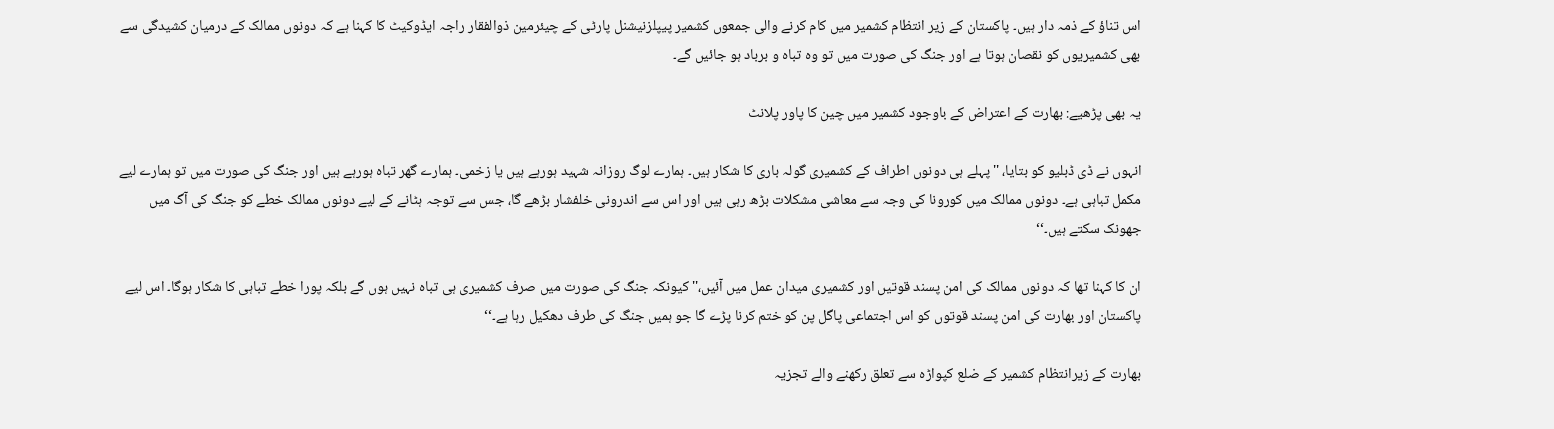اس تناؤ کے ذمہ دار ہیں۔ پاکستان کے زیر انتظام کشمیر میں کام کرنے والی جمعوں کشمیر پیپلزنیشنل پارٹی کے چیئرمین ذوالفقار راجہ ایڈوکیٹ کا کہنا ہے کہ دونوں ممالک کے درمیان کشیدگی سے بھی کشمیریوں کو نقصان ہوتا ہے اور جنگ کی صورت میں تو وہ تباہ و برباد ہو جائیں گے۔

یہ بھی پڑھیے: بھارت کے اعتراض کے باوجود کشمیر میں چین کا پاور پلانٹ

انہوں نے ڈی ڈبلیو کو بتایا، ''پہلے ہی دونوں اطراف کے کشمیری گولہ باری کا شکار ہیں۔ ہمارے لوگ روزانہ شہید ہورہے ہیں یا زخمی۔ ہمارے گھر تباہ ہورہے ہیں اور جنگ کی صورت میں تو ہمارے لیے مکمل تباہی ہے۔ دونوں ممالک میں کورونا کی وجہ سے معاشی مشکلات بڑھ رہی ہیں اور اس سے اندرونی خلفشار بڑھے گا، جس سے توجہ ہٹانے کے لیے دونوں ممالک خطے کو جنگ کی آگ میں جھونک سکتے ہیں۔‘‘

ان کا کہنا تھا کہ دونوں ممالک کی امن پسند قوتیں اور کشمیری میدان عمل میں آئیں،''کیونکہ جنگ کی صورت میں صرف کشمیری ہی تباہ نہیں ہوں گے بلکہ پورا خطے تباہی کا شکار ہوگا۔ اس لیے پاکستان اور بھارت کی امن پسند قوتوں کو اس اجتماعی پاگل پن کو ختم کرنا پڑے گا جو ہمیں جنگ کی طرف دھکیل رہا ہے۔‘‘

بھارت کے زیرانتظام کشمیر کے ضلع کپواڑہ سے تعلق رکھنے والے تجزیہ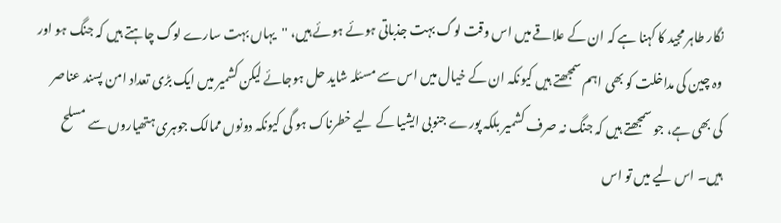نگار طاہر مجید کا کہنا ہے کہ ان کے علاقے میں اس وقت لوگ بہت جذباتی ہوئے ہوئے ہیں، ''یہاں بہت سارے لوگ چاہتے ہیں کہ جنگ ہو اور وہ چین کی مداخلت کو بھی اہم سمجھتے ہیں کیونکہ ان کے خیال میں اس سے مسئلہ شاید حل ہوجائے لیکن کشمیر میں ایک بڑی تعداد امن پسند عناصر کی بھی ہے، جو سمجھتے ہیں کہ جنگ نہ صرف کشمیر بلکہ پورے جنوبی ایشیا کے لیے خطرناک ہو گی کیونکہ دونوں ممالک جوہری ہتھیاروں سے مسلح ہیں۔ اس لیے میں تو اس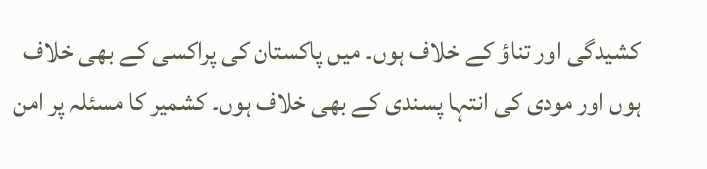کشیدگی اور تناؤ کے خلاف ہوں۔ میں پاکستان کی پراکسی کے بھی خلاف ہوں اور مودی کی انتہا پسندی کے بھی خلاف ہوں۔ کشمیر کا مسئلہ پر امن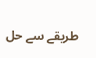طریقے سے حل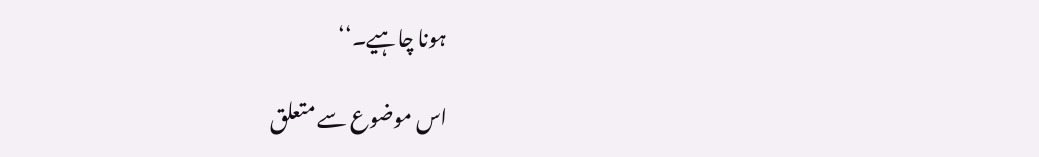ہونا چاہیے۔‘‘

اس موضوع سے متعلق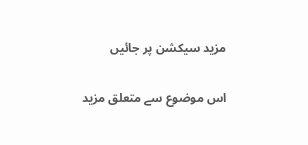مزید سیکشن پر جائیں

اس موضوع سے متعلق مزید